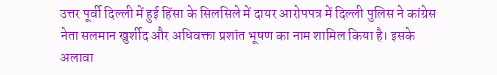उत्तर पूर्वी दिल्ली में हुई हिंसा के सिलसिले में दायर आरोपपत्र में दिल्ली पुलिस ने कांग्रेस नेता सलमान खुर्शीद और अधिवक्ता प्रशांत भूषण का नाम शामिल किया है। इसके अलावा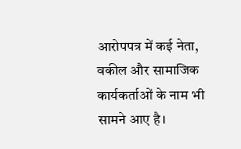आरोपपत्र में कई नेता, वकील और सामाजिक कार्यकर्ताओं के नाम भी सामने आए है।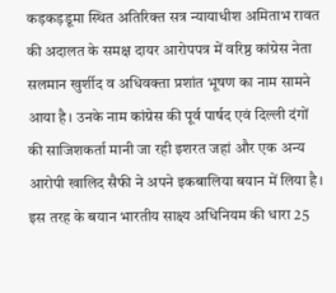कड़कड़डूमा स्थित अतिरिक्त सत्र न्यायाधीश अमिताभ रावत की अदालत के समक्ष दायर आरोपपत्र में वरिष्ठ कांग्रेस नेता सलमान खुर्शीद व अधिवक्ता प्रशांत भूषण का नाम सामने आया है। उनके नाम कांग्रेस की पूर्व पार्षद एवं दिल्ली दंगों की साजिशकर्ता मानी जा रही इशरत जहां और एक अन्य आरोपी खालिद सैफी ने अपने इकबालिया बयान में लिया है। इस तरह के बयान भारतीय साक्ष्य अधिनियम की धारा 25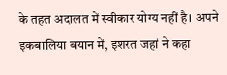के तहत अदालत में स्वीकार योग्य नहीं है। अपने इकबालिया बयान में, इशरत जहां ने कहा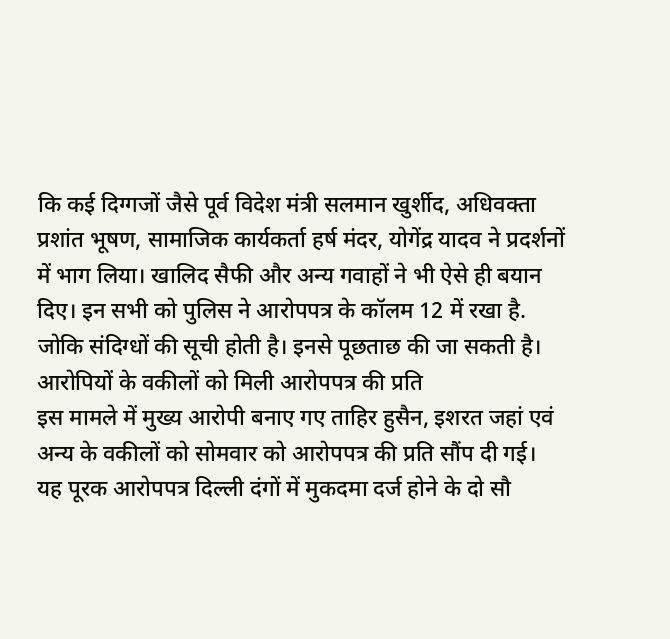कि कई दिग्गजों जैसे पूर्व विदेश मंत्री सलमान खुर्शीद, अधिवक्ता प्रशांत भूषण, सामाजिक कार्यकर्ता हर्ष मंदर, योगेंद्र यादव ने प्रदर्शनों में भाग लिया। खालिद सैफी और अन्य गवाहों ने भी ऐसे ही बयान दिए। इन सभी को पुलिस ने आरोपपत्र के कॉलम 12 में रखा है. जोकि संदिग्धों की सूची होती है। इनसे पूछताछ की जा सकती है।
आरोपियों के वकीलों को मिली आरोपपत्र की प्रति
इस मामले में मुख्य आरोपी बनाए गए ताहिर हुसैन, इशरत जहां एवं अन्य के वकीलों को सोमवार को आरोपपत्र की प्रति सौंप दी गई। यह पूरक आरोपपत्र दिल्ली दंगों में मुकदमा दर्ज होने के दो सौ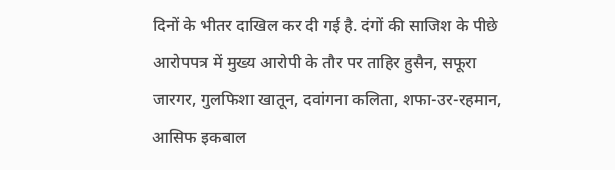दिनों के भीतर दाखिल कर दी गई है. दंगों की साजिश के पीछे आरोपपत्र में मुख्य आरोपी के तौर पर ताहिर हुसैन, सफूरा जारगर, गुलफिशा खातून, दवांगना कलिता, शफा-उर-रहमान, आसिफ इकबाल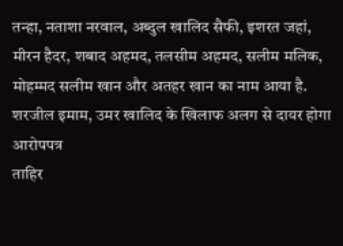तन्हा, नताशा नरवाल, अब्दुल खालिद सैफी, इशरत जहां, मीरन हैदर, शबाद अहमद, तलसीम अहमद, सलीम मलिक, मोहम्मद सलीम खान और अतहर खान का नाम आया है.
शरजील इमाम, उमर खालिद के खिलाफ अलग से दायर होगा आरोपपत्र
ताहिर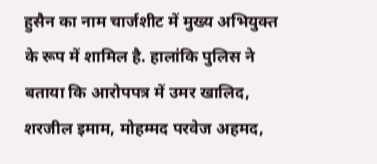हुसैन का नाम चार्जशीट में मुख्य अभियुक्त के रूप में शामिल है. हालांकि पुलिस ने बताया कि आरोपपत्र में उमर खालिद, शरजील इमाम, मोहम्मद परवेज अहमद,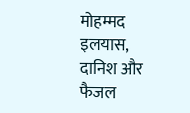मोहम्मद इलयास, दानिश और फैजल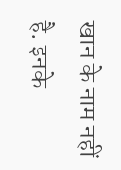खान के नाम नहीं है. इनके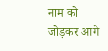नाम को जोड़कर आगे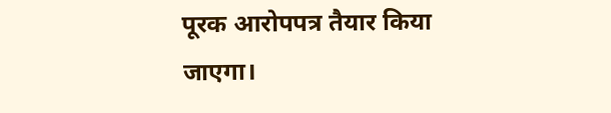पूरक आरोपपत्र तैयार किया जाएगा।